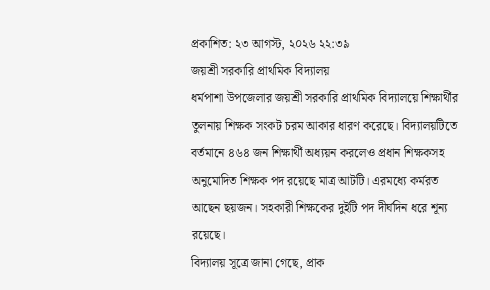প্রকাশিত: ২৩ আগস্ট, ২০২৬ ২২:৩৯
জয়শ্রী সরকারি প্রাথমিক বিদ্যালয়
ধর্মপাশা উপজেলার জয়শ্রী সরকারি প্রাথমিক বিদ্যালয়ে শিক্ষার্থীর তুলনায় শিক্ষক সংকট চরম আকার ধারণ করেছে। বিদ্যালয়টিতে বর্তমানে ৪৬৪ জন শিক্ষার্থী অধ্যয়ন করলেও প্রধান শিক্ষকসহ অনুমোদিত শিক্ষক পদ রয়েছে মাত্র আটটি। এরমধ্যে কর্মরত আছেন ছয়জন। সহকারী শিক্ষকের দুইটি পদ দীর্ঘদিন ধরে শূন্য রয়েছে।
বিদ্যালয় সূত্রে জানা গেছে, প্রাক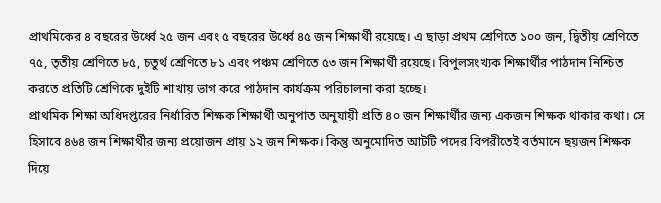প্রাথমিকের ৪ বছরের উর্ধ্বে ২৫ জন এবং ৫ বছরের উর্ধ্বে ৪৫ জন শিক্ষার্থী রয়েছে। এ ছাড়া প্রথম শ্রেণিতে ১০০ জন, দ্বিতীয় শ্রেণিতে ৭৫, তৃতীয় শ্রেণিতে ৮৫, চতুর্থ শ্রেণিতে ৮১ এবং পঞ্চম শ্রেণিতে ৫৩ জন শিক্ষার্থী রয়েছে। বিপুলসংখ্যক শিক্ষার্থীর পাঠদান নিশ্চিত করতে প্রতিটি শ্রেণিকে দুইটি শাখায় ভাগ করে পাঠদান কার্যক্রম পরিচালনা করা হচ্ছে।
প্রাথমিক শিক্ষা অধিদপ্তরের নির্ধারিত শিক্ষক শিক্ষার্থী অনুপাত অনুযায়ী প্রতি ৪০ জন শিক্ষার্থীর জন্য একজন শিক্ষক থাকার কথা। সে হিসাবে ৪৬৪ জন শিক্ষার্থীর জন্য প্রয়োজন প্রায় ১২ জন শিক্ষক। কিন্তু অনুমোদিত আটটি পদের বিপরীতেই বর্তমানে ছয়জন শিক্ষক দিয়ে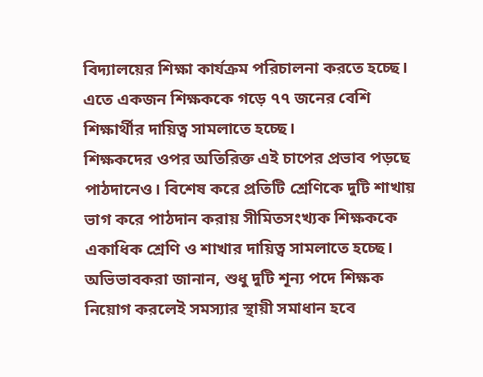বিদ্যালয়ের শিক্ষা কার্যক্রম পরিচালনা করতে হচ্ছে। এতে একজন শিক্ষককে গড়ে ৭৭ জনের বেশি শিক্ষার্থীর দায়িত্ব সামলাতে হচ্ছে।
শিক্ষকদের ওপর অতিরিক্ত এই চাপের প্রভাব পড়ছে পাঠদানেও। বিশেষ করে প্রতিটি শ্রেণিকে দুটি শাখায় ভাগ করে পাঠদান করায় সীমিতসংখ্যক শিক্ষককে একাধিক শ্রেণি ও শাখার দায়িত্ব সামলাতে হচ্ছে।
অভিভাবকরা জানান, শুধু দুটি শূন্য পদে শিক্ষক নিয়োগ করলেই সমস্যার স্থায়ী সমাধান হবে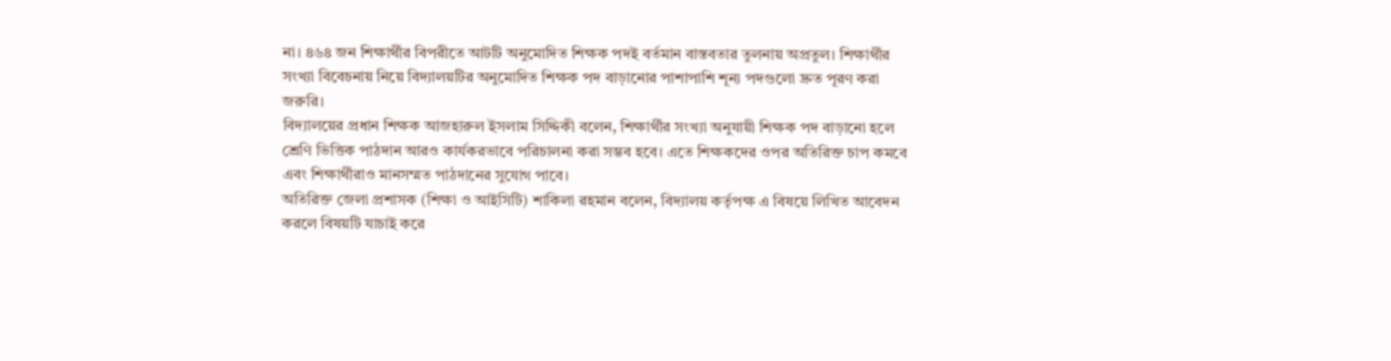না। ৪৬৪ জন শিক্ষার্থীর বিপরীতে আটটি অনুমোদিত শিক্ষক পদই বর্তমান বাস্তবতার তুলনায় অপ্রতুল। শিক্ষার্থীর সংখ্যা বিবেচনায় নিয়ে বিদ্যালয়টির অনুমোদিত শিক্ষক পদ বাড়ানোর পাশাপাশি শূন্য পদগুলো দ্রুত পূরণ করা জরুরি।
বিদ্যালয়ের প্রধান শিক্ষক আজহারুল ইসলাম সিদ্দিকী বলেন, শিক্ষার্থীর সংখ্যা অনুযায়ী শিক্ষক পদ বাড়ানো হলে শ্রেণি ভিত্তিক পাঠদান আরও কার্যকরভাবে পরিচালনা করা সম্ভব হবে। এতে শিক্ষকদের ওপর অতিরিক্ত চাপ কমবে এবং শিক্ষার্থীরাও মানসম্মত পাঠদানের সুযোগ পাবে।
অতিরিক্ত জেলা প্রশাসক (শিক্ষা ও আইসিটি) শাকিলা রহমান বলেন, বিদ্যালয় কর্তৃপক্ষ এ বিষয়ে লিখিত আবেদন করলে বিষয়টি যাচাই করে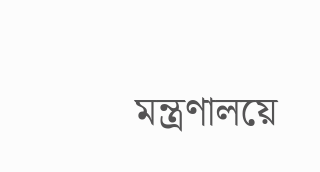মন্ত্রণালয়ে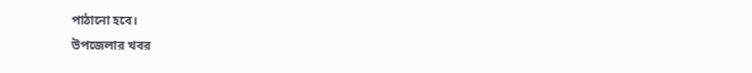পাঠানো হবে।
উপজেলার খবর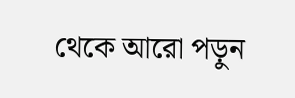থেকে আরো পড়ুন